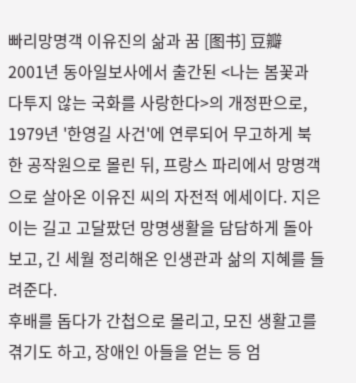빠리망명객 이유진의 삶과 꿈 [图书] 豆瓣
2001년 동아일보사에서 출간된 <나는 봄꽃과 다투지 않는 국화를 사랑한다>의 개정판으로, 1979년 '한영길 사건'에 연루되어 무고하게 북한 공작원으로 몰린 뒤, 프랑스 파리에서 망명객으로 살아온 이유진 씨의 자전적 에세이다. 지은이는 길고 고달팠던 망명생활을 담담하게 돌아보고, 긴 세월 정리해온 인생관과 삶의 지혜를 들려준다.
후배를 돕다가 간첩으로 몰리고, 모진 생활고를 겪기도 하고, 장애인 아들을 얻는 등 엄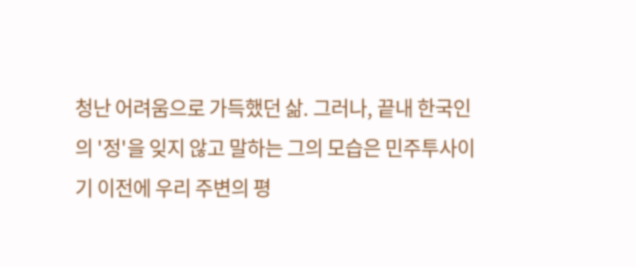청난 어려움으로 가득했던 삶. 그러나, 끝내 한국인의 '정'을 잊지 않고 말하는 그의 모습은 민주투사이기 이전에 우리 주변의 평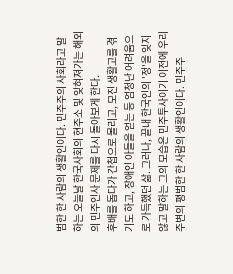범한 한 사람의 생활인이다. 민주주의 사회라고 말하는 오늘날 한국사회의 현주소 및 잊혀져가는 해외의 민주인사 문제를 다시 돌아보게 한다.
후배를 돕다가 간첩으로 몰리고, 모진 생활고를 겪기도 하고, 장애인 아들을 얻는 등 엄청난 어려움으로 가득했던 삶. 그러나, 끝내 한국인의 '정'을 잊지 않고 말하는 그의 모습은 민주투사이기 이전에 우리 주변의 평범한 한 사람의 생활인이다. 민주주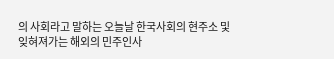의 사회라고 말하는 오늘날 한국사회의 현주소 및 잊혀져가는 해외의 민주인사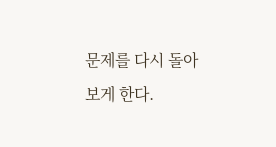문제를 다시 돌아보게 한다.